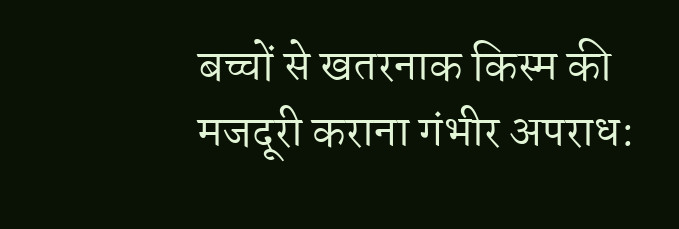बच्चों से खतरनाक किस्म की मजदूरी कराना गंभीर अपराध: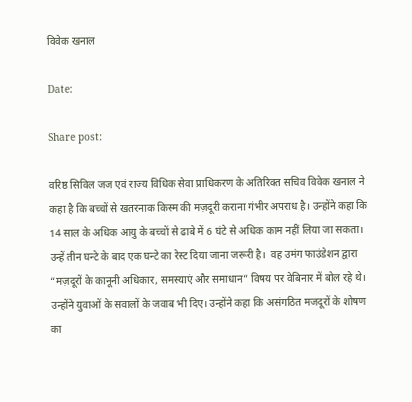विवेक खनाल

Date:

Share post:

वरिष्ठ सिविल जज एवं राज्य विधिक सेवा प्राधिकरण के अतिरिक्त सचिव विवेक खनाल ने कहा है कि बच्चों से खतरनाक किस्म की मज़दूरी कराना गंभीर अपराध है। उन्होंने कहा कि 14 साल के अधिक आयु के बच्चों से ढाबे में 6 घंटे से अधिक काम नहीं लिया जा सकता। उन्हें तीन घन्टे के बाद एक घन्टे का रेस्ट दिया जाना जरूरी है।  वह उमंग फाउंडेशन द्वारा “मज़दूरों के कानूनी अधिकार, समस्याएं और समाधान” विषय पर वेबिनार में बोल रहे थे। उन्होंने युवाओं के सवालों के जवाब भी दिए। उन्होंने कहा कि असंगठित मजदूरों के शोषण का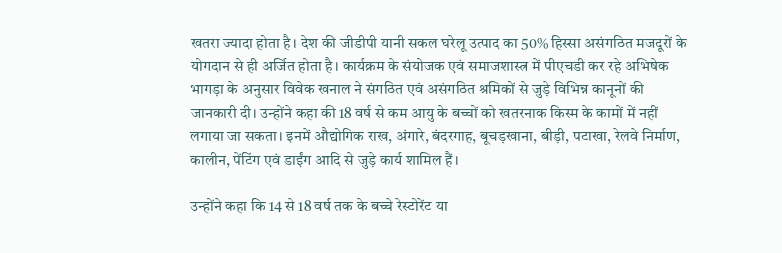खतरा ज्यादा होता है। देश की जीडीपी यानी सकल घरेलू उत्पाद का 50% हिस्सा असंगठित मजदूरों के योगदान से ही अर्जित होता है। कार्यक्रम के संयोजक एवं समाजशास्त्र में पीएचडी कर रहे अभिषेक भागड़ा के अनुसार विवेक खनाल ने संगठित एवं असंगठित श्रमिकों से जुड़े विभिन्न कानूनों की जानकारी दी। उन्होंने कहा की 18 वर्ष से कम आयु के बच्चों को खतरनाक किस्म के कामों में नहीं लगाया जा सकता। इनमें औद्योगिक राख, अंगारे, बंदरगाह, बूचड़खाना, बीड़ी, पटाखा, रेलवे निर्माण, कालीन, पेंटिंग एवं डाईंग आदि से जुड़े कार्य शामिल हैं।

उन्होंने कहा कि 14 से 18 वर्ष तक के बच्चे रेस्टोरेंट या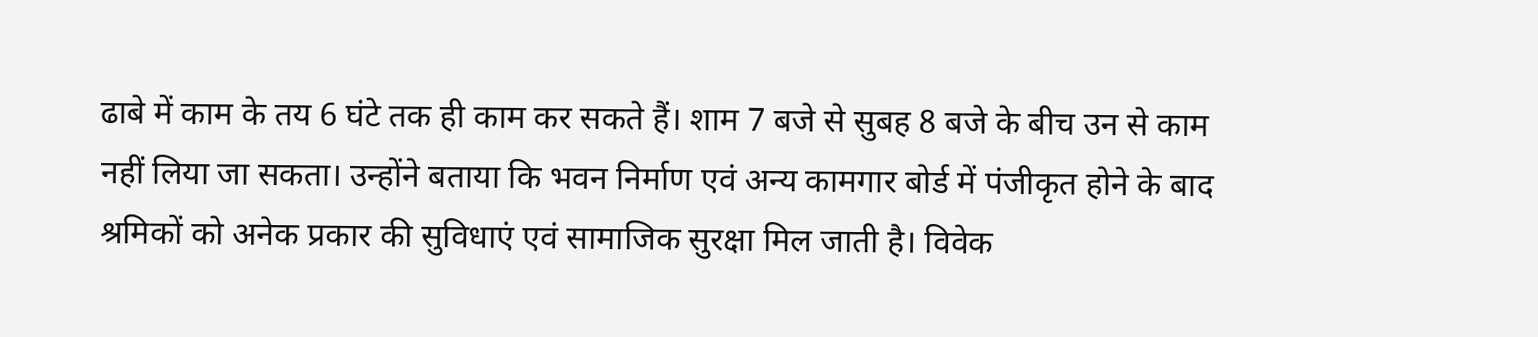ढाबे में काम के तय 6 घंटे तक ही काम कर सकते हैं। शाम 7 बजे से सुबह 8 बजे के बीच उन से काम नहीं लिया जा सकता। उन्होंने बताया कि भवन निर्माण एवं अन्य कामगार बोर्ड में पंजीकृत होने के बाद श्रमिकों को अनेक प्रकार की सुविधाएं एवं सामाजिक सुरक्षा मिल जाती है। विवेक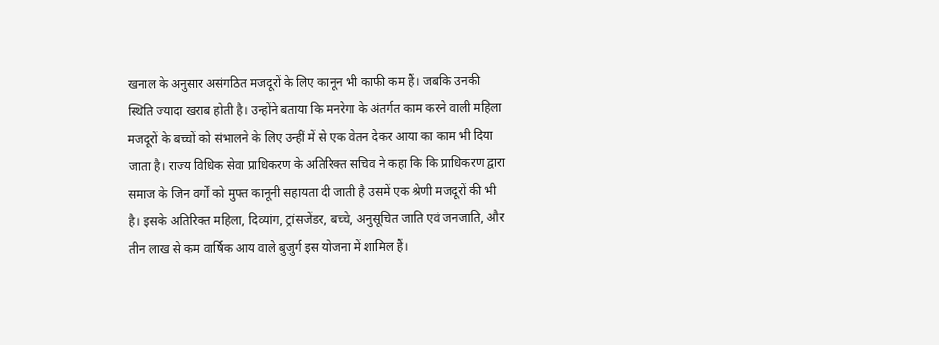खनाल के अनुसार असंगठित मजदूरों के लिए कानून भी काफी कम हैं। जबकि उनकी स्थिति ज्यादा खराब होती है। उन्होंने बताया कि मनरेगा के अंतर्गत काम करने वाली महिला मजदूरों के बच्चों को संभालने के लिए उन्हीं में से एक वेतन देकर आया का काम भी दिया जाता है। राज्य विधिक सेवा प्राधिकरण के अतिरिक्त सचिव ने कहा कि कि प्राधिकरण द्वारा समाज के जिन वर्गों को मुफ्त कानूनी सहायता दी जाती है उसमें एक श्रेणी मजदूरों की भी है। इसके अतिरिक्त महिला, दिव्यांग, ट्रांसजेंडर, बच्चे, अनुसूचित जाति एवं जनजाति, और तीन लाख से कम वार्षिक आय वाले बुजुर्ग इस योजना में शामिल हैं।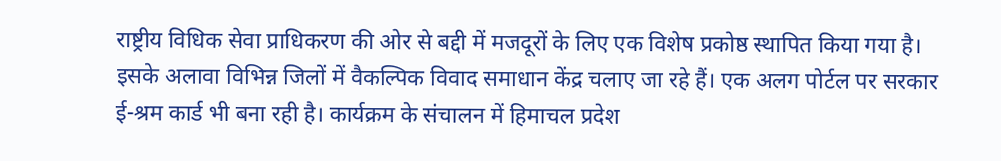राष्ट्रीय विधिक सेवा प्राधिकरण की ओर से बद्दी में मजदूरों के लिए एक विशेष प्रकोष्ठ स्थापित किया गया है। इसके अलावा विभिन्न जिलों में वैकल्पिक विवाद समाधान केंद्र चलाए जा रहे हैं। एक अलग पोर्टल पर सरकार ई-श्रम कार्ड भी बना रही है। कार्यक्रम के संचालन में हिमाचल प्रदेश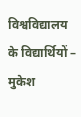विश्वविद्यालय के विद्यार्थियों – मुकेश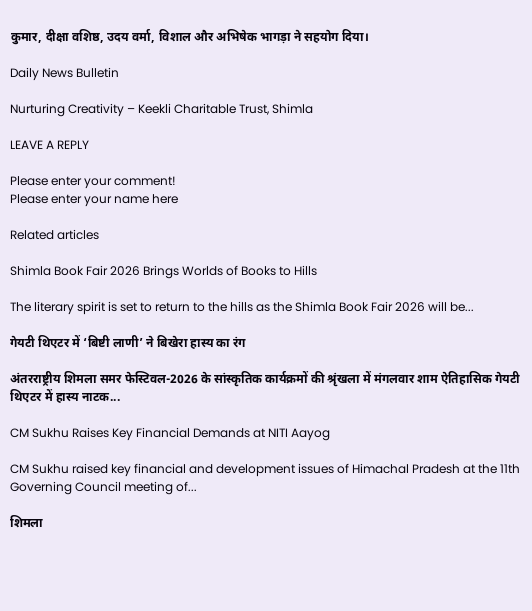कुमार, दीक्षा वशिष्ठ, उदय वर्मा, विशाल और अभिषेक भागड़ा ने सहयोग दिया।

Daily News Bulletin

Nurturing Creativity – Keekli Charitable Trust, Shimla

LEAVE A REPLY

Please enter your comment!
Please enter your name here

Related articles

Shimla Book Fair 2026 Brings Worlds of Books to Hills

The literary spirit is set to return to the hills as the Shimla Book Fair 2026 will be...

गेयटी थिएटर में ‘बिष्टी लाणी’ ने बिखेरा हास्य का रंग

अंतरराष्ट्रीय शिमला समर फेस्टिवल-2026 के सांस्कृतिक कार्यक्रमों की श्रृंखला में मंगलवार शाम ऐतिहासिक गेयटी थिएटर में हास्य नाटक...

CM Sukhu Raises Key Financial Demands at NITI Aayog

CM Sukhu raised key financial and development issues of Himachal Pradesh at the 11th Governing Council meeting of...

शिमला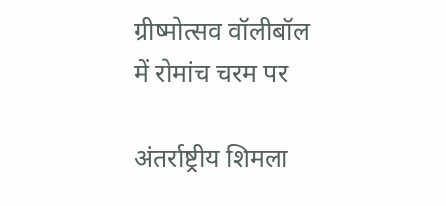ग्रीष्मोत्सव वॉलीबॉल में रोमांच चरम पर

अंतर्राष्ट्रीय शिमला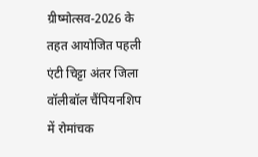ग्रीष्मोत्सव-2026 के तहत आयोजित पहली एंटी चिट्टा अंतर जिला वॉलीबॉल चैंपियनशिप में रोमांचक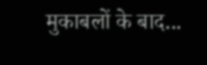मुकाबलों के बाद...